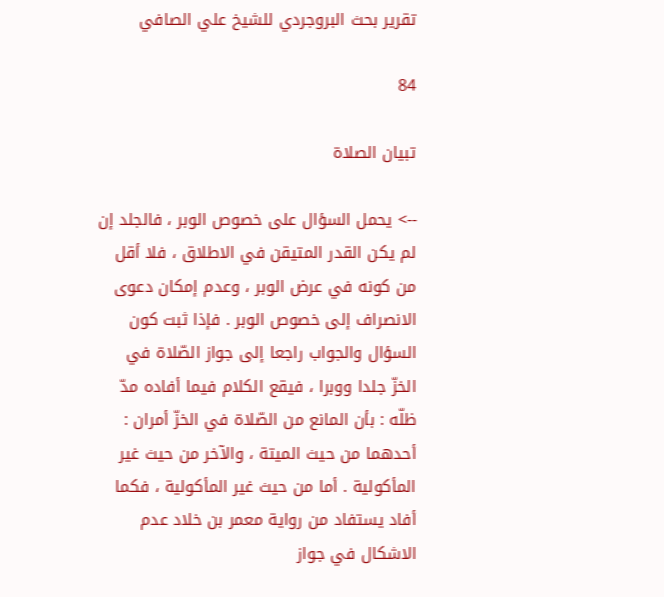تقرير بحث البروجردي للشيخ علي الصافي

84

تبيان الصلاة

--> يحمل السؤال على خصوص الوبر ، فالجلد إن لم يكن القدر المتيقن في الاطلاق ، فلا أقل من كونه في عرض الوبر ، وعدم إمكان دعوى الانصراف إلى خصوص الوبر . فإذا ثبت كون السؤال والجواب راجعا إلى جواز الصّلاة في الخزّ جلدا ووبرا ، فيقع الكلام فيما أفاده مدّ ظلّه : بأن المانع من الصّلاة في الخزّ أمران : أحدهما من حيث الميتة ، والآخر من حيث غير المأكولية . أما من حيث غير المأكولية ، فكما أفاد يستفاد من رواية معمر بن خلاد عدم الاشكال في جواز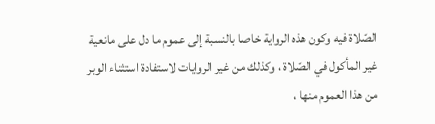الصّلاة فيه وكون هذه الرواية خاصا بالنسبة إلى عموم ما دل على مانعية غير المأكول في الصّلاة ، وكذلك من غير الروايات لاستفادة استثناء الوبر من هذا العموم منها ،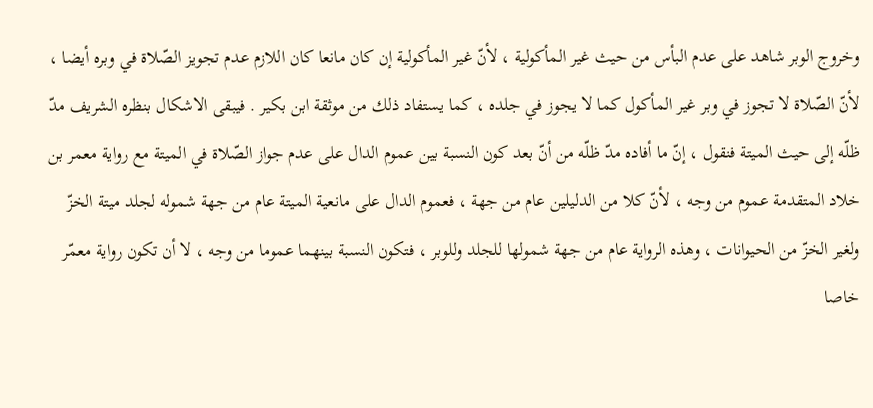وخروج الوبر شاهد على عدم البأس من حيث غير المأكولية ، لأنّ غير المأكولية إن كان مانعا كان اللازم عدم تجويز الصّلاة في وبره أيضا ، لأنّ الصّلاة لا تجوز في وبر غير المأكول كما لا يجوز في جلده ، كما يستفاد ذلك من موثقة ابن بكير . فيبقى الاشكال بنظره الشريف مدّ ظلّه إلى حيث الميتة فنقول ، إنّ ما أفاده مدّ ظلّه من أنّ بعد كون النسبة بين عموم الدال على عدم جواز الصّلاة في الميتة مع رواية معمر بن خلاد المتقدمة عموم من وجه ، لأنّ كلا من الدليلين عام من جهة ، فعموم الدال على مانعية الميتة عام من جهة شموله لجلد ميتة الخزّ ولغير الخزّ من الحيوانات ، وهذه الرواية عام من جهة شمولها للجلد وللوبر ، فتكون النسبة بينهما عموما من وجه ، لا أن تكون رواية معمّر خاصا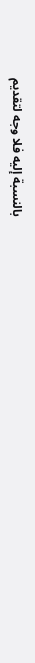بالنسبة إليه فلا وجه لتقديم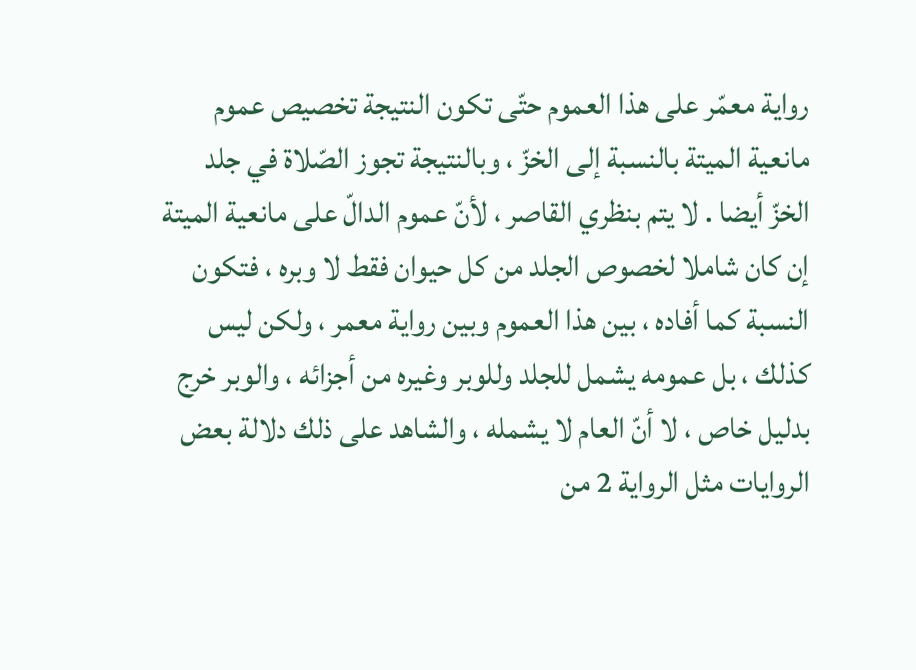رواية معمّر على هذا العموم حتّى تكون النتيجة تخصيص عموم مانعية الميتة بالنسبة إلى الخزّ ، وبالنتيجة تجوز الصّلاة في جلد الخزّ أيضا . لا يتم بنظري القاصر ، لأنّ عموم الدالّ على مانعية الميتة إن كان شاملا لخصوص الجلد من كل حيوان فقط لا وبره ، فتكون النسبة كما أفاده ، بين هذا العموم وبين رواية معمر ، ولكن ليس كذلك ، بل عمومه يشمل للجلد وللوبر وغيره من أجزائه ، والوبر خرج بدليل خاص ، لا أنّ العام لا يشمله ، والشاهد على ذلك دلالة بعض الروايات مثل الرواية 2 من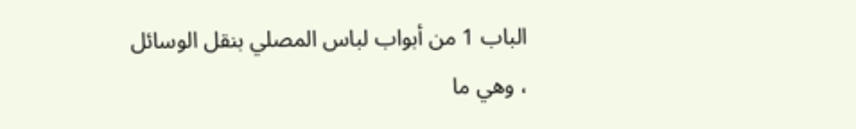الباب 1 من أبواب لباس المصلي بنقل الوسائل ، وهي ما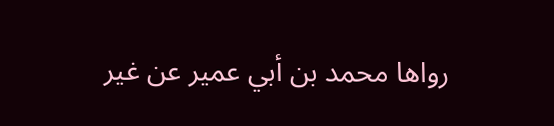رواها محمد بن أبي عمير عن غير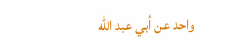واحد عن أبي عبد اللّه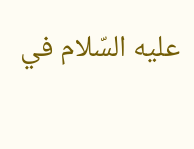عليه السّلام في